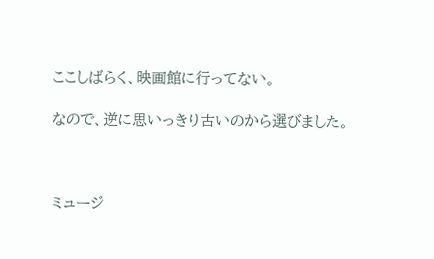ここしばらく、映画館に行ってない。

なので、逆に思いっきり古いのから選びました。



ミュージ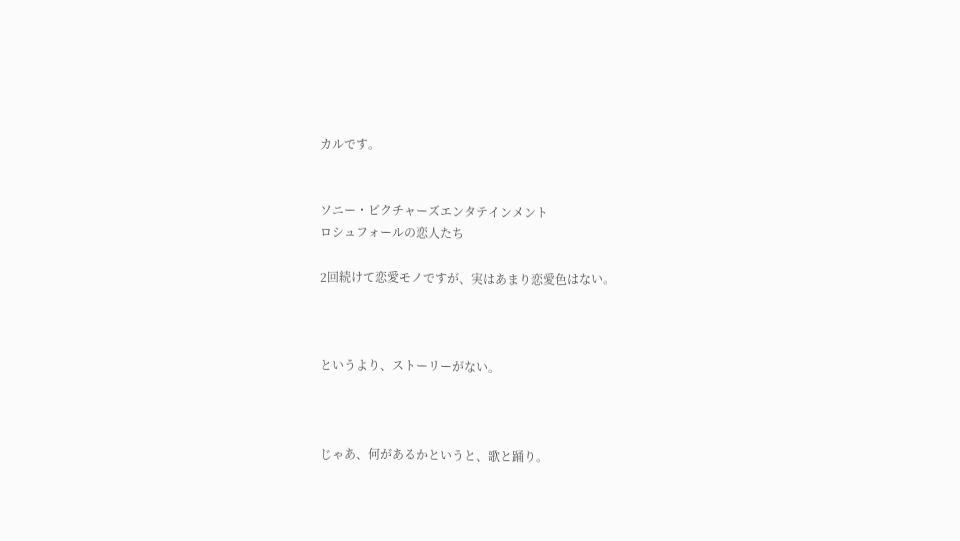カルです。


ソニー・ピクチャーズエンタテインメント
ロシュフォールの恋人たち

2回続けて恋愛モノですが、実はあまり恋愛色はない。



というより、ストーリーがない。



じゃあ、何があるかというと、歌と踊り。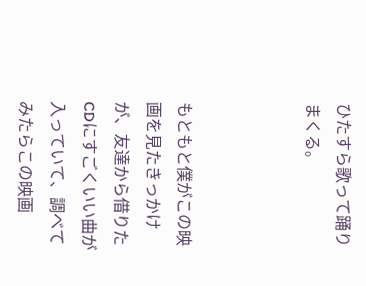ひたすら歌って踊りまくる。



もともと僕がこの映画を見たきっかけが、友達から借りたCDにすごくいい曲が入っていて、調べてみたらこの映画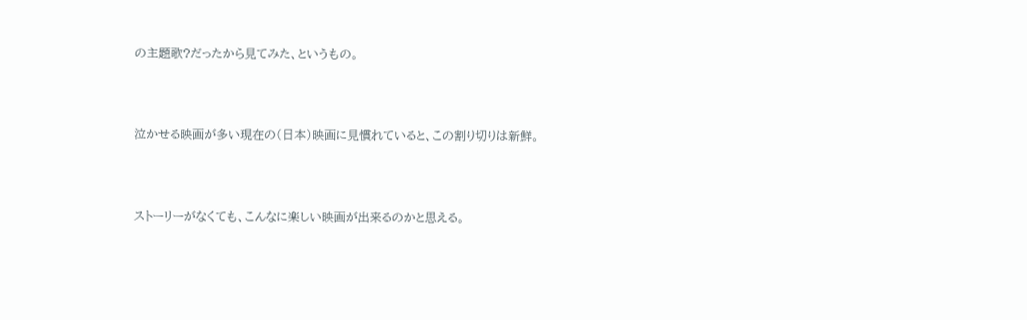の主題歌?だったから見てみた、というもの。



泣かせる映画が多い現在の(日本)映画に見慣れていると、この割り切りは新鮮。



ストーリーがなくても、こんなに楽しい映画が出来るのかと思える。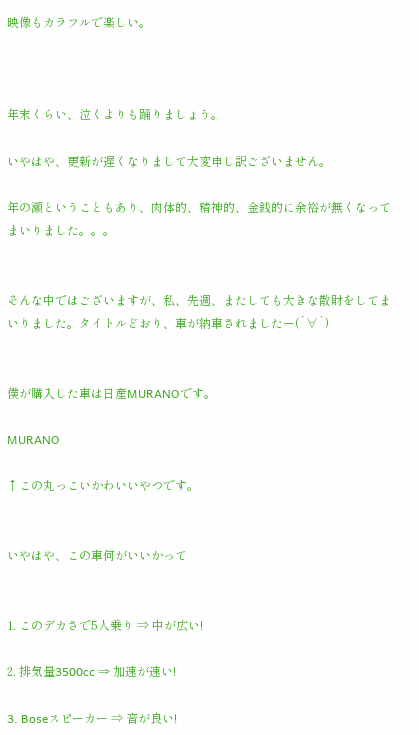映像もカラフルで楽しい。



年末くらい、泣くよりも踊りましょう。

いやはや、更新が遅くなりまして大変申し訳ございません。

年の瀬ということもあり、肉体的、精神的、金銭的に余裕が無くなってまいりました。。。


そんな中ではございますが、私、先週、またしても大きな散財をしてまいりました。タイトルどおり、車が納車されましたー(´∀`)


僕が購入した車は日産MURANOです。

MURANO

↑この丸っこいかわいいやつです。


いやはや、この車何がいいかって


1. このデカさで5人乗り ⇒ 中が広い!

2. 排気量3500cc ⇒ 加速が速い!

3. Boseスピーカー ⇒ 音が良い!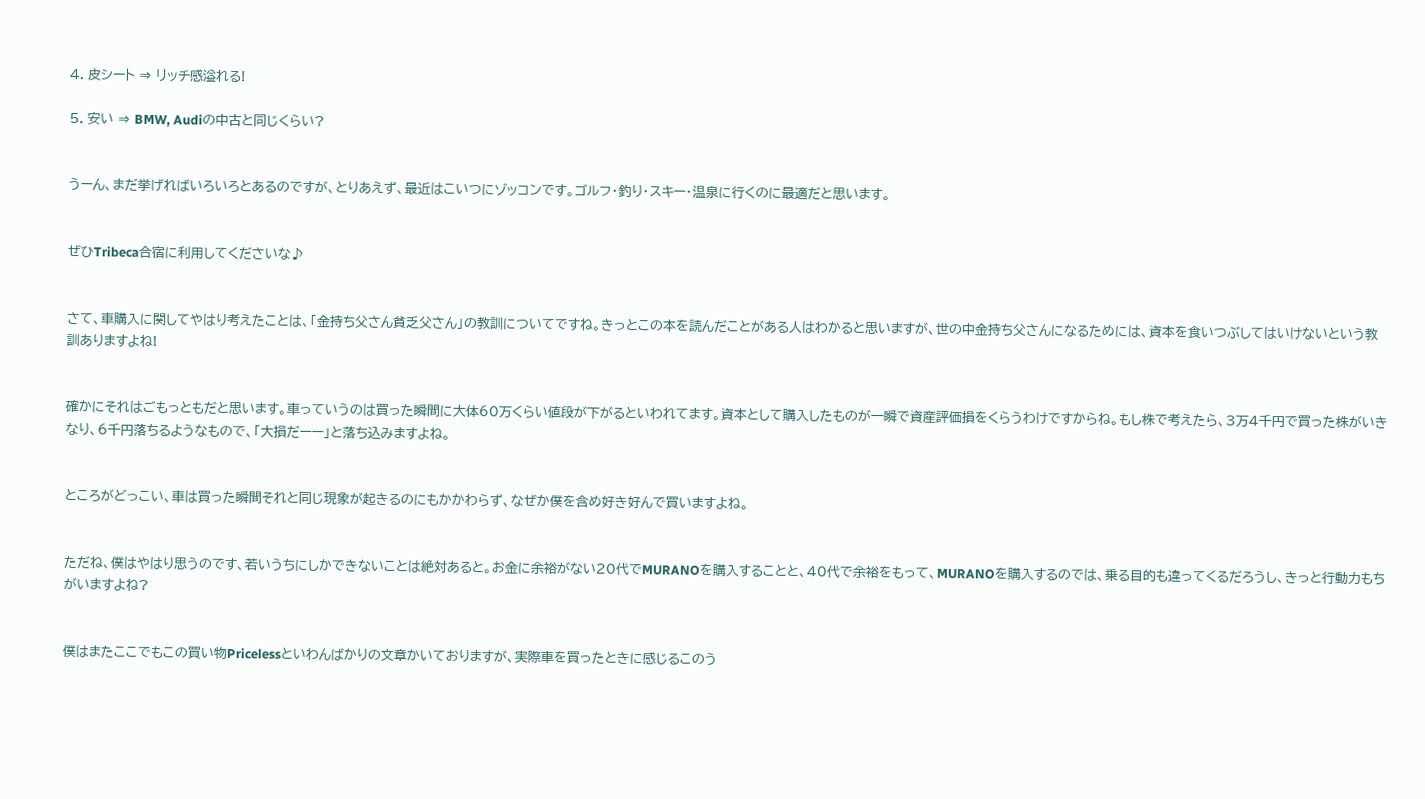4. 皮シート ⇒ リッチ感溢れる!

5. 安い ⇒ BMW, Audiの中古と同じくらい?


うーん、まだ挙げればいろいろとあるのですが、とりあえず、最近はこいつにゾッコンです。ゴルフ・釣り・スキー・温泉に行くのに最適だと思います。


ぜひTribeca合宿に利用してくださいな♪


さて、車購入に関してやはり考えたことは、「金持ち父さん貧乏父さん」の教訓についてですね。きっとこの本を読んだことがある人はわかると思いますが、世の中金持ち父さんになるためには、資本を食いつぶしてはいけないという教訓ありますよね!


確かにそれはごもっともだと思います。車っていうのは買った瞬間に大体60万くらい値段が下がるといわれてます。資本として購入したものが一瞬で資産評価損をくらうわけですからね。もし株で考えたら、3万4千円で買った株がいきなり、6千円落ちるようなもので、「大損だーー」と落ち込みますよね。


ところがどっこい、車は買った瞬間それと同じ現象が起きるのにもかかわらず、なぜか僕を含め好き好んで買いますよね。


ただね、僕はやはり思うのです、若いうちにしかできないことは絶対あると。お金に余裕がない20代でMURANOを購入することと、40代で余裕をもって、MURANOを購入するのでは、乗る目的も違ってくるだろうし、きっと行動力もちがいますよね?


僕はまたここでもこの買い物Pricelessといわんばかりの文章かいておりますが、実際車を買ったときに感じるこのう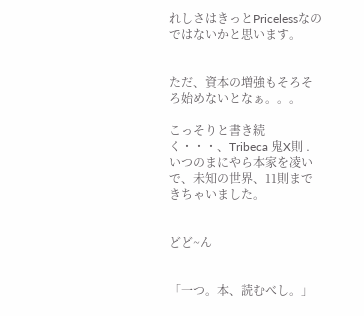れしさはきっとPricelessなのではないかと思います。


ただ、資本の増強もそろそろ始めないとなぁ。。。

こっそりと書き続く・・・、Tribeca 鬼X則 .
いつのまにやら本家を凌いで、未知の世界、11則まできちゃいました。


どど~ん


「一つ。本、読むべし。」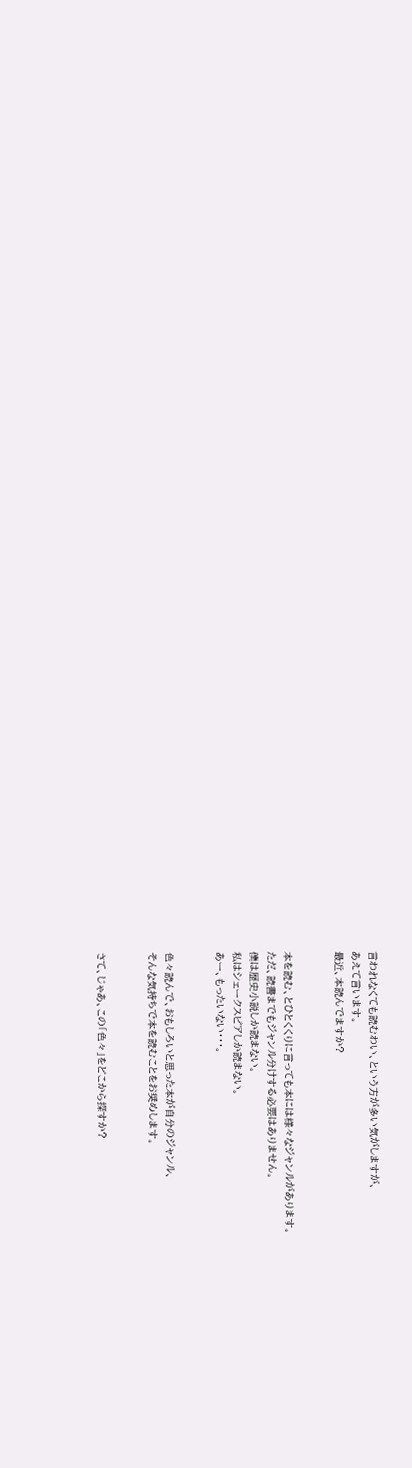言われなくても読むわい、という方が多い気がしますが、
あえて言います。
最近、本読んでますか?


本を読む、とひとくくりに言っても本には様々なジャンルがあります。
ただ、読書までもジャンル分けする必要はありません。
僕は歴史小説しか読まない。
私はシェークスピアしか読まない。
あー、もったいない・・・。


色々読んで、おもしろいと思った本が自分のジャンル、
そんな気持ちで本を読むことをお奨めします。


さて、じゃあ、この「色々」をどこから探すか?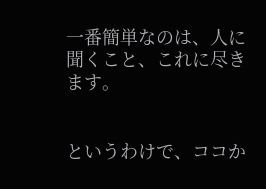一番簡単なのは、人に聞くこと、これに尽きます。


というわけで、ココか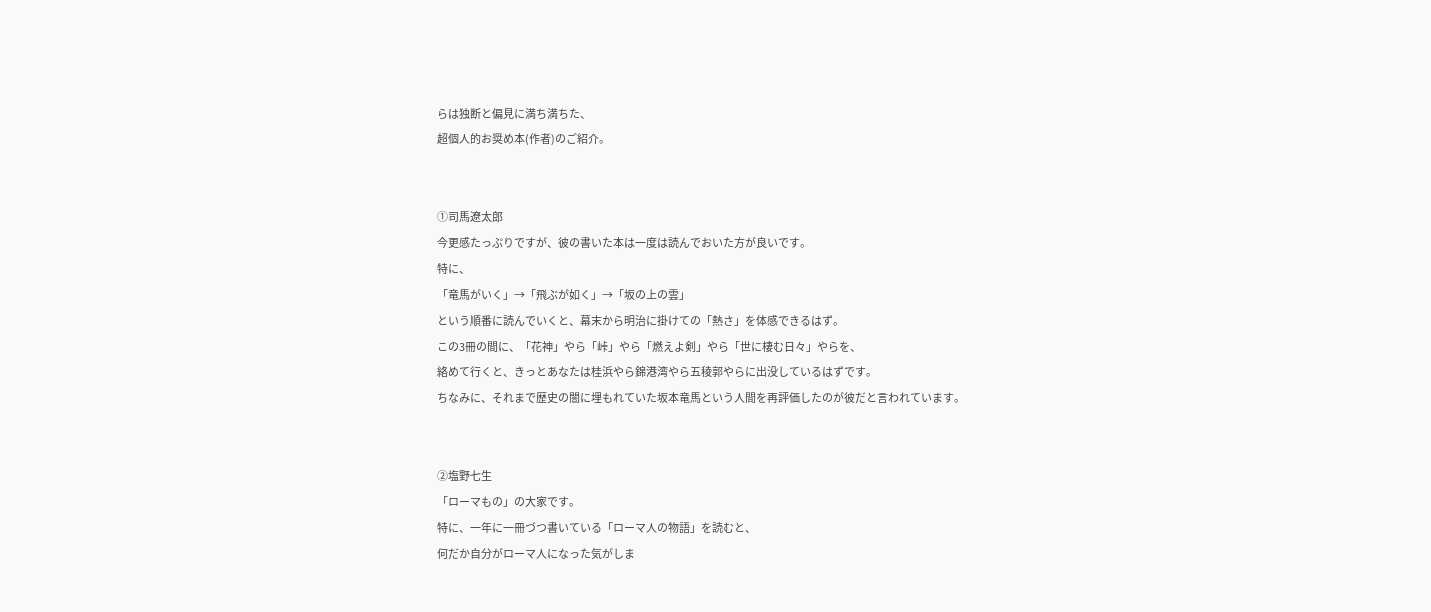らは独断と偏見に満ち満ちた、
超個人的お奨め本(作者)のご紹介。


①司馬遼太郎
今更感たっぷりですが、彼の書いた本は一度は読んでおいた方が良いです。
特に、
「竜馬がいく」→「飛ぶが如く」→「坂の上の雲」
という順番に読んでいくと、幕末から明治に掛けての「熱さ」を体感できるはず。
この3冊の間に、「花神」やら「峠」やら「燃えよ剣」やら「世に棲む日々」やらを、
絡めて行くと、きっとあなたは桂浜やら錦港湾やら五稜郭やらに出没しているはずです。
ちなみに、それまで歴史の闇に埋もれていた坂本竜馬という人間を再評価したのが彼だと言われています。


②塩野七生
「ローマもの」の大家です。
特に、一年に一冊づつ書いている「ローマ人の物語」を読むと、
何だか自分がローマ人になった気がしま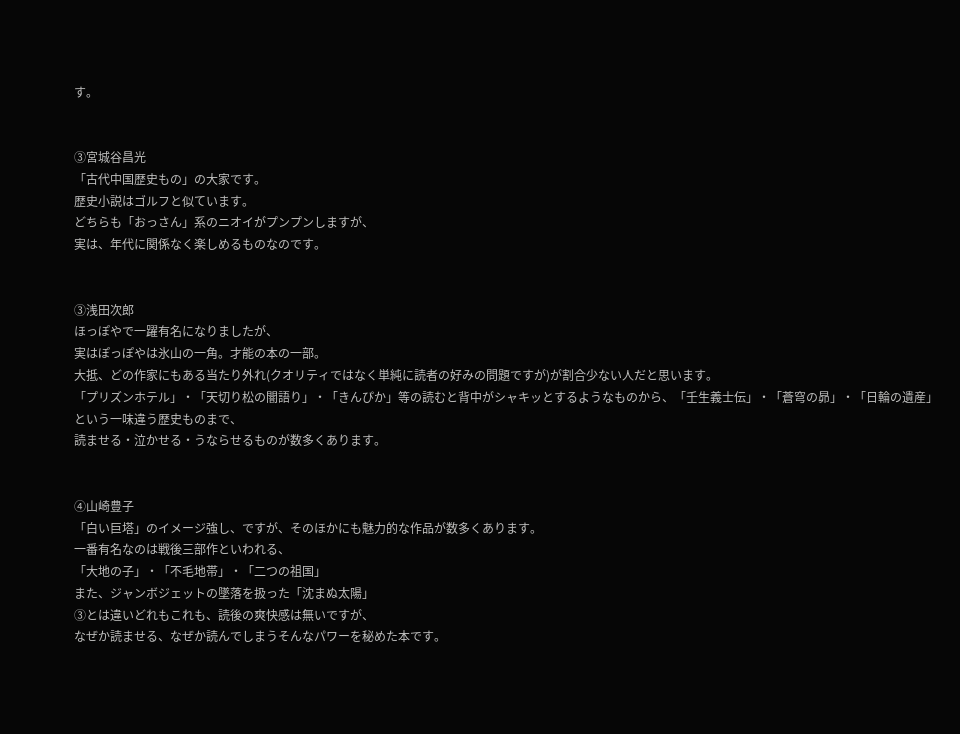す。


③宮城谷昌光
「古代中国歴史もの」の大家です。
歴史小説はゴルフと似ています。
どちらも「おっさん」系のニオイがプンプンしますが、
実は、年代に関係なく楽しめるものなのです。


③浅田次郎
ほっぽやで一躍有名になりましたが、
実はぽっぽやは氷山の一角。才能の本の一部。
大抵、どの作家にもある当たり外れ(クオリティではなく単純に読者の好みの問題ですが)が割合少ない人だと思います。
「プリズンホテル」・「天切り松の闇語り」・「きんぴか」等の読むと背中がシャキッとするようなものから、「壬生義士伝」・「蒼穹の昴」・「日輪の遺産」という一味違う歴史ものまで、
読ませる・泣かせる・うならせるものが数多くあります。


④山崎豊子
「白い巨塔」のイメージ強し、ですが、そのほかにも魅力的な作品が数多くあります。
一番有名なのは戦後三部作といわれる、
「大地の子」・「不毛地帯」・「二つの祖国」
また、ジャンボジェットの墜落を扱った「沈まぬ太陽」
③とは違いどれもこれも、読後の爽快感は無いですが、
なぜか読ませる、なぜか読んでしまうそんなパワーを秘めた本です。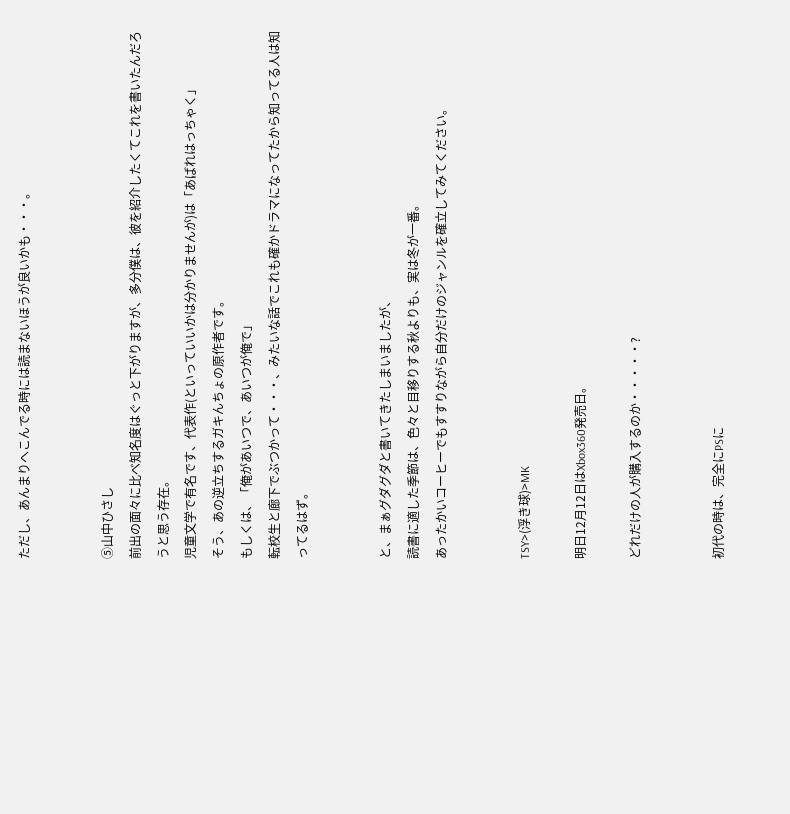ただし、あんまりへこんでる時には読まないほうが良いかも・・・。


⑤山中ひさし
前出の面々に比べ知名度はぐっと下がりますが、多分僕は、彼を紹介したくてこれを書いたんだろうと思う存在。
児童文学で有名です、代表作(といっていいかは分かりませんが)は「あばれはっちゃく」
そう、あの逆立ちするガキんちょの原作者です。
もしくは、「俺があいつで、あいつが俺で」
転校生と廊下でぶつかって・・・、みたいな話でこれも確かドラマになってたから知ってる人は知ってるはず。


と、まぁグダグダと書いてきたしまいましたが、
読書に適した季節は、色々と目移りする秋よりも、実は冬が一番。
あったかいコーヒーでもすすりながら自分だけのジャンルを確立してみてください。


TSY>(浮き球)>MK

明日12月12日はXbox360発売日。

どれだけの人が購入するのか・・・・・?


初代の時は、完全にPSに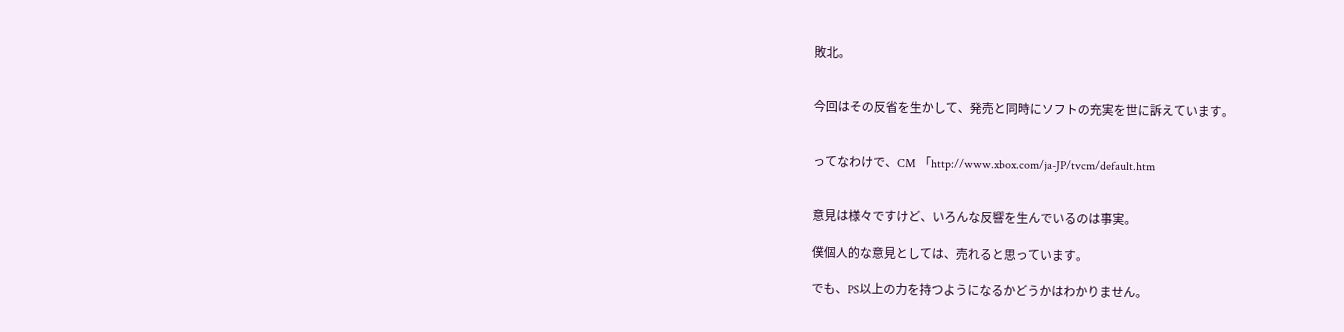敗北。


今回はその反省を生かして、発売と同時にソフトの充実を世に訴えています。


ってなわけで、CM 「http://www.xbox.com/ja-JP/tvcm/default.htm


意見は様々ですけど、いろんな反響を生んでいるのは事実。

僕個人的な意見としては、売れると思っています。

でも、PS以上の力を持つようになるかどうかはわかりません。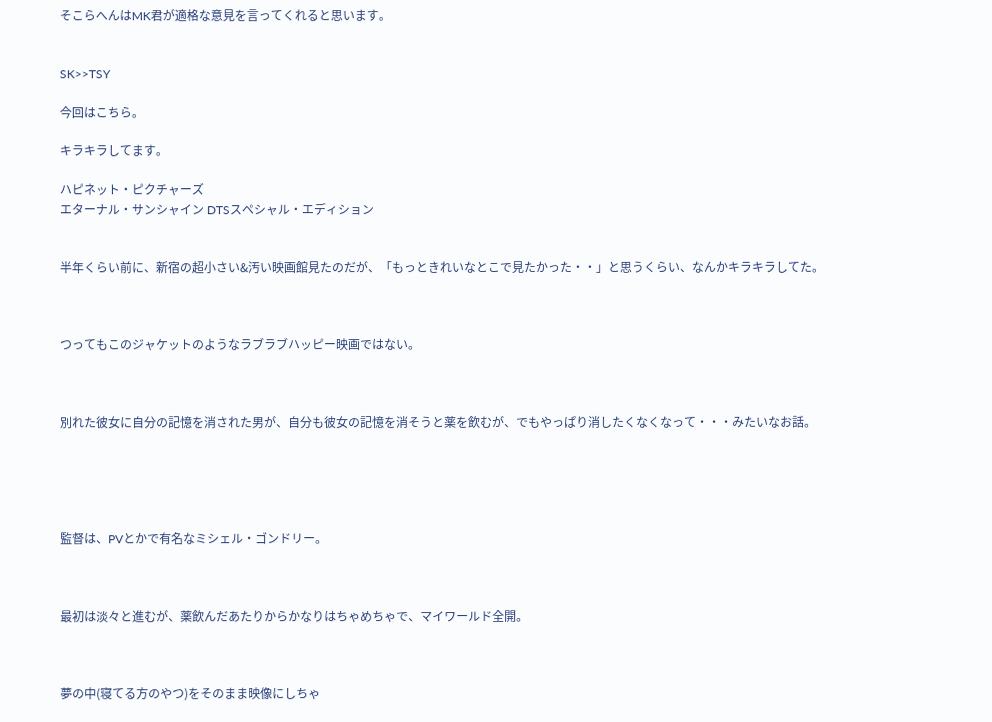そこらへんはMK君が適格な意見を言ってくれると思います。


SK>>TSY

今回はこちら。

キラキラしてます。

ハピネット・ピクチャーズ
エターナル・サンシャイン DTSスペシャル・エディション


半年くらい前に、新宿の超小さい&汚い映画館見たのだが、「もっときれいなとこで見たかった・・」と思うくらい、なんかキラキラしてた。



つってもこのジャケットのようなラブラブハッピー映画ではない。



別れた彼女に自分の記憶を消された男が、自分も彼女の記憶を消そうと薬を飲むが、でもやっぱり消したくなくなって・・・みたいなお話。





監督は、PVとかで有名なミシェル・ゴンドリー。



最初は淡々と進むが、薬飲んだあたりからかなりはちゃめちゃで、マイワールド全開。



夢の中(寝てる方のやつ)をそのまま映像にしちゃ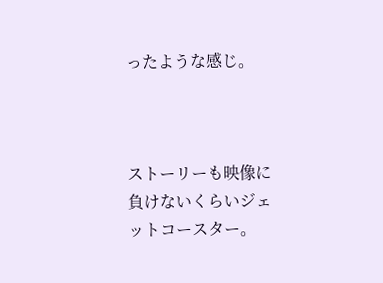ったような感じ。



ストーリーも映像に負けないくらいジェットコースター。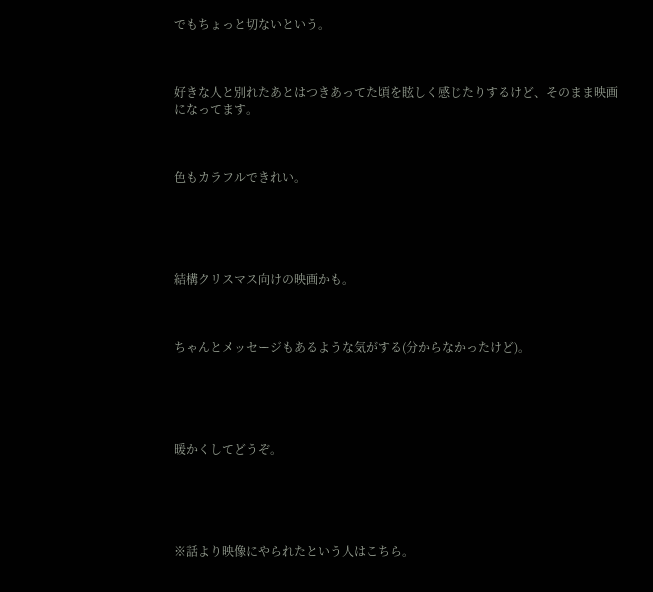でもちょっと切ないという。



好きな人と別れたあとはつきあってた頃を眩しく感じたりするけど、そのまま映画になってます。



色もカラフルできれい。





結構クリスマス向けの映画かも。



ちゃんとメッセージもあるような気がする(分からなかったけど)。





暖かくしてどうぞ。





※話より映像にやられたという人はこちら。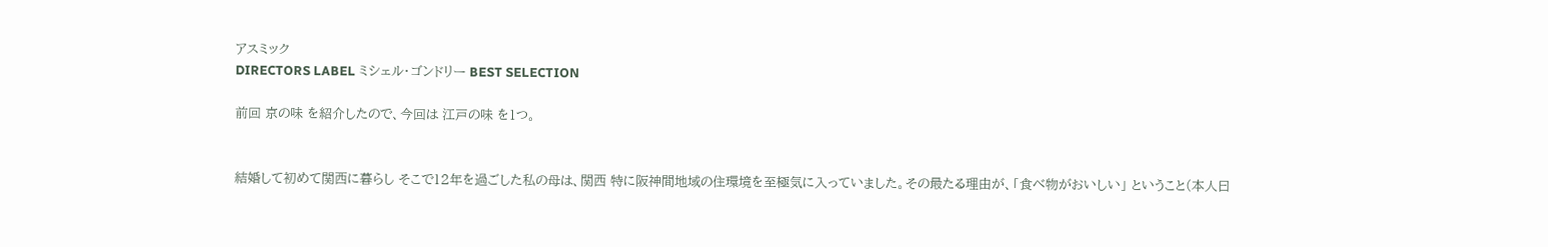アスミック
DIRECTORS LABEL ミシェル・ゴンドリー BEST SELECTION

前回 京の味 を紹介したので、今回は 江戸の味 を1つ。


結婚して初めて関西に暮らし そこで12年を過ごした私の母は、関西 特に阪神間地域の住環境を至極気に入っていました。その最たる理由が、「食べ物がおいしい」 ということ(本人曰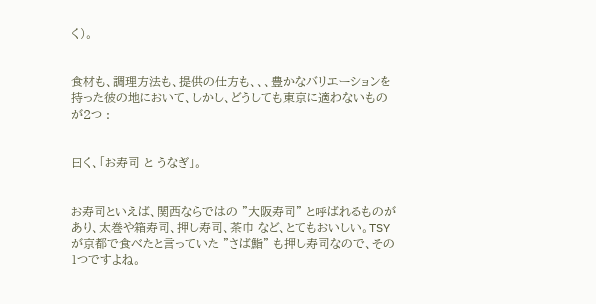く)。


食材も、調理方法も、提供の仕方も、、、豊かなバリエーションを持った彼の地において、しかし、どうしても東京に適わないものが2つ :


曰く、「お寿司 と うなぎ」。


お寿司といえば、関西ならではの "大阪寿司" と呼ばれるものがあり、太巻や箱寿司、押し寿司、茶巾 など、とてもおいしい。TSYが京都で食べたと言っていた "さば鮨" も押し寿司なので、その1つですよね。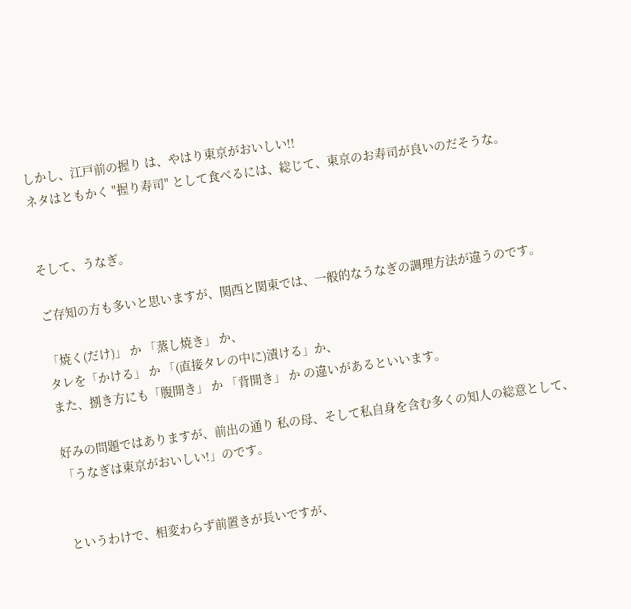しかし、江戸前の握り は、やはり東京がおいしい!!
ネタはともかく "握り寿司" として食べるには、総じて、東京のお寿司が良いのだそうな。


そして、うなぎ。

ご存知の方も多いと思いますが、関西と関東では、一般的なうなぎの調理方法が違うのです。

「焼く(だけ)」 か 「蒸し焼き」 か、
タレを「かける」 か 「(直接タレの中に)漬ける」か、
また、捌き方にも「腹開き」 か 「背開き」 か の違いがあるといいます。

好みの問題ではありますが、前出の通り 私の母、そして私自身を含む多くの知人の総意として、「うなぎは東京がおいしい!」のです。


というわけで、相変わらず前置きが長いですが、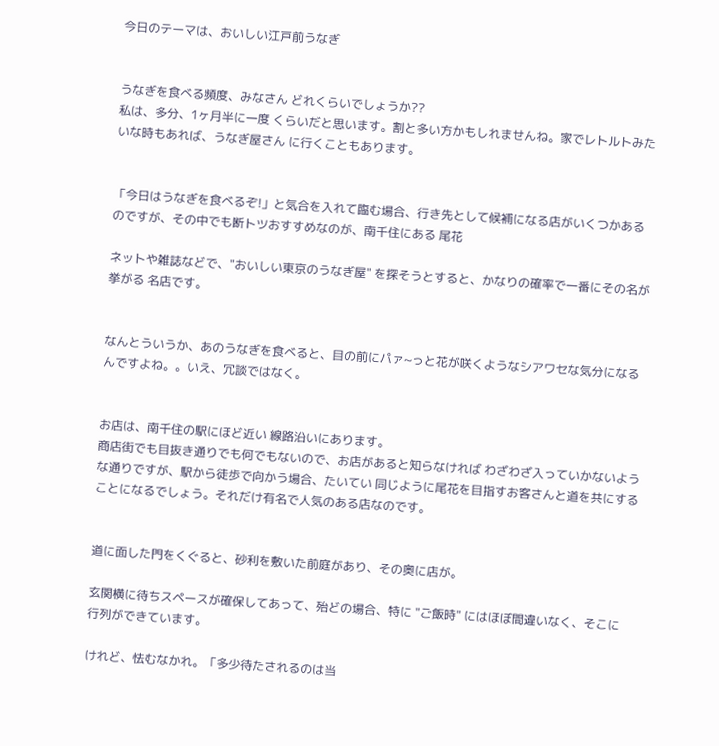今日のテーマは、おいしい江戸前うなぎ


うなぎを食べる頻度、みなさん どれくらいでしょうか??
私は、多分、1ヶ月半に一度 くらいだと思います。割と多い方かもしれませんね。家でレトルトみたいな時もあれば、うなぎ屋さん に行くこともあります。


「今日はうなぎを食べるぞ!」と気合を入れて臨む場合、行き先として候補になる店がいくつかあるのですが、その中でも断トツおすすめなのが、南千住にある 尾花

ネットや雑誌などで、"おいしい東京のうなぎ屋" を探そうとすると、かなりの確率で一番にその名が挙がる 名店です。


なんとういうか、あのうなぎを食べると、目の前にパァ~っと花が咲くようなシアワセな気分になるんですよね。。いえ、冗談ではなく。


お店は、南千住の駅にほど近い 線路沿いにあります。
商店街でも目抜き通りでも何でもないので、お店があると知らなければ わざわざ入っていかないような通りですが、駅から徒歩で向かう場合、たいてい 同じように尾花を目指すお客さんと道を共にすることになるでしょう。それだけ有名で人気のある店なのです。


道に面した門をくぐると、砂利を敷いた前庭があり、その奥に店が。

玄関横に待ちスペースが確保してあって、殆どの場合、特に "ご飯時" にはほぼ間違いなく、そこに行列ができています。

けれど、怯むなかれ。「多少待たされるのは当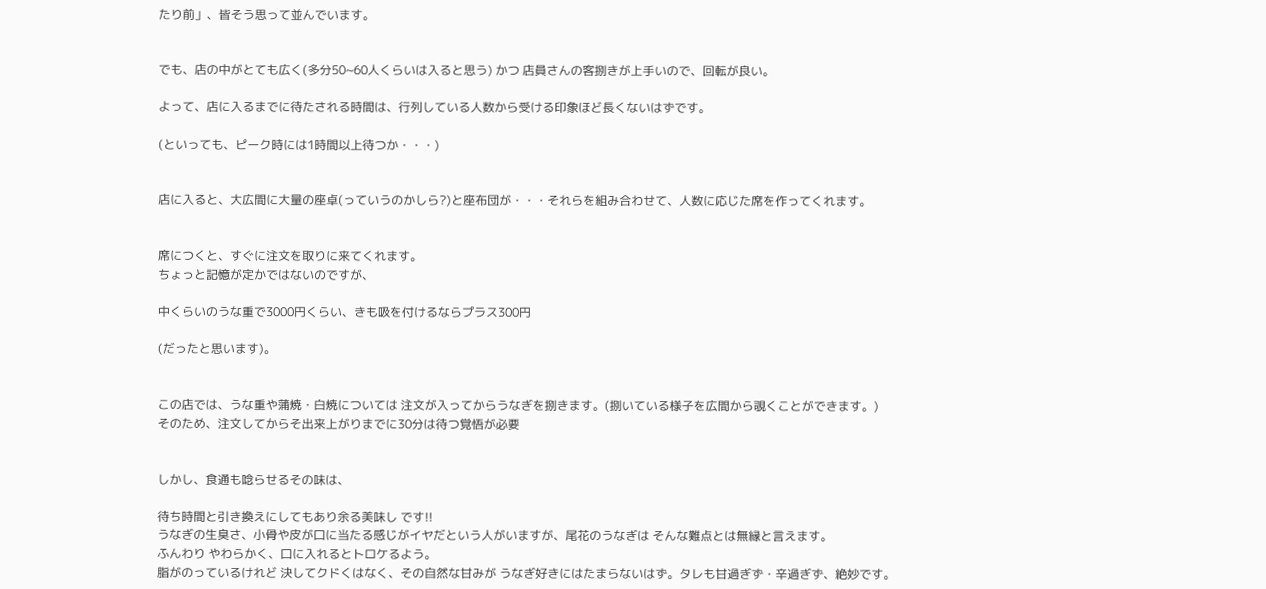たり前」、皆そう思って並んでいます。


でも、店の中がとても広く(多分50~60人くらいは入ると思う) かつ 店員さんの客捌きが上手いので、回転が良い。

よって、店に入るまでに待たされる時間は、行列している人数から受ける印象ほど長くないはずです。

(といっても、ピーク時には1時間以上待つか・・・)


店に入ると、大広間に大量の座卓(っていうのかしら?)と座布団が・・・それらを組み合わせて、人数に応じた席を作ってくれます。


席につくと、すぐに注文を取りに来てくれます。
ちょっと記憶が定かではないのですが、

中くらいのうな重で3000円くらい、きも吸を付けるならプラス300円

(だったと思います)。


この店では、うな重や蒲焼・白焼については 注文が入ってからうなぎを捌きます。(捌いている様子を広間から覗くことができます。)
そのため、注文してからそ出来上がりまでに30分は待つ覚悟が必要


しかし、食通も唸らせるその味は、

待ち時間と引き換えにしてもあり余る美味し です!!
うなぎの生臭さ、小骨や皮が口に当たる感じがイヤだという人がいますが、尾花のうなぎは そんな難点とは無縁と言えます。
ふんわり やわらかく、口に入れるとトロケるよう。
脂がのっているけれど 決してクドくはなく、その自然な甘みが うなぎ好きにはたまらないはず。タレも甘過ぎず・辛過ぎず、絶妙です。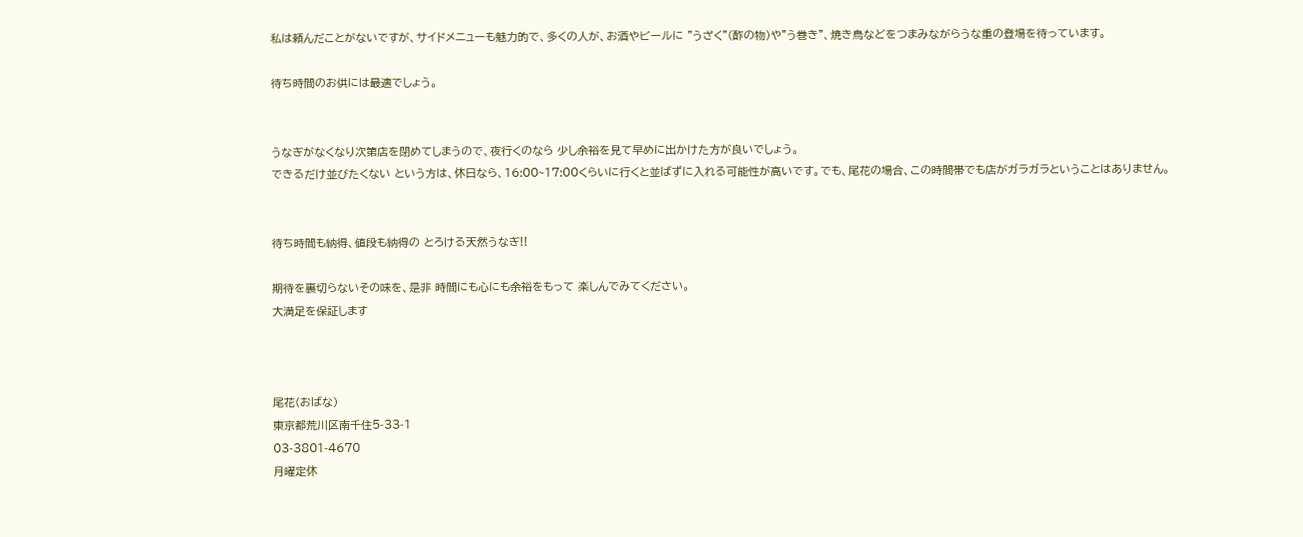私は頼んだことがないですが、サイドメニューも魅力的で、多くの人が、お酒やビールに "うざく"(酢の物)や"う巻き"、焼き鳥などをつまみながらうな重の登場を待っています。

待ち時間のお供には最適でしょう。


うなぎがなくなり次第店を閉めてしまうので、夜行くのなら 少し余裕を見て早めに出かけた方が良いでしょう。
できるだけ並びたくない という方は、休日なら、16:00~17:00くらいに行くと並ばずに入れる可能性が高いです。でも、尾花の場合、この時間帯でも店がガラガラということはありません。


待ち時間も納得、値段も納得の とろける天然うなぎ!!

期待を裏切らないその味を、是非 時間にも心にも余裕をもって 楽しんでみてください。
大満足を保証します



尾花(おばな)
東京都荒川区南千住5-33-1
03-3801-4670
月曜定休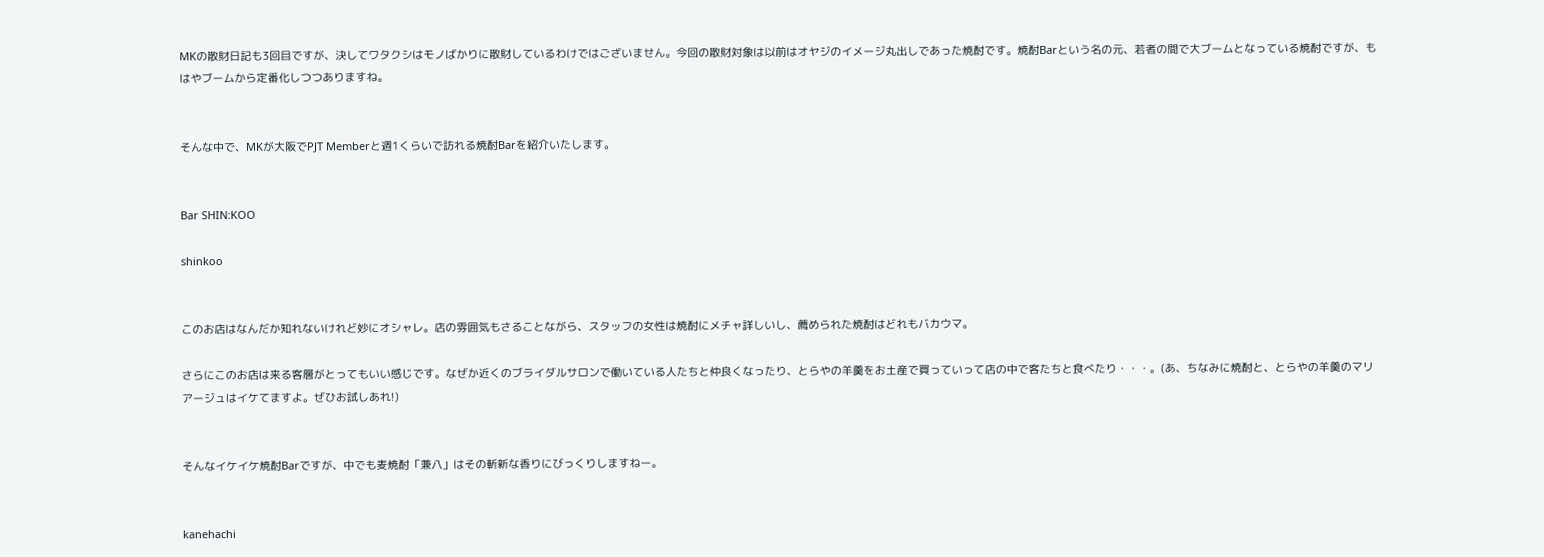MKの散財日記も3回目ですが、決してワタクシはモノばかりに散財しているわけではございません。今回の散財対象は以前はオヤジのイメージ丸出しであった焼酎です。焼酎Barという名の元、若者の間で大ブームとなっている焼酎ですが、もはやブームから定番化しつつありますね。


そんな中で、MKが大阪でPJT Memberと週1くらいで訪れる焼酎Barを紹介いたします。


Bar SHIN:KOO

shinkoo


このお店はなんだか知れないけれど妙にオシャレ。店の雰囲気もさることながら、スタッフの女性は焼酎にメチャ詳しいし、薦められた焼酎はどれもバカウマ。

さらにこのお店は来る客層がとってもいい感じです。なぜか近くのブライダルサロンで働いている人たちと仲良くなったり、とらやの羊羹をお土産で買っていって店の中で客たちと食べたり・・・。(あ、ちなみに焼酎と、とらやの羊羹のマリアージュはイケてますよ。ぜひお試しあれ!)


そんなイケイケ焼酎Barですが、中でも麦焼酎「兼八」はその斬新な香りにびっくりしますねー。


kanehachi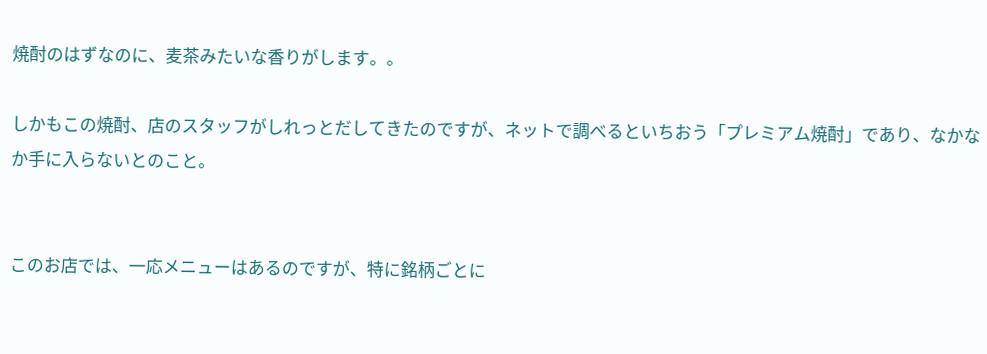焼酎のはずなのに、麦茶みたいな香りがします。。

しかもこの焼酎、店のスタッフがしれっとだしてきたのですが、ネットで調べるといちおう「プレミアム焼酎」であり、なかなか手に入らないとのこと。


このお店では、一応メニューはあるのですが、特に銘柄ごとに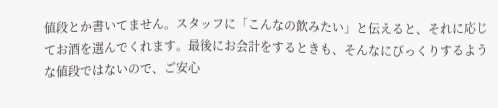値段とか書いてません。スタッフに「こんなの飲みたい」と伝えると、それに応じてお酒を選んでくれます。最後にお会計をするときも、そんなにびっくりするような値段ではないので、ご安心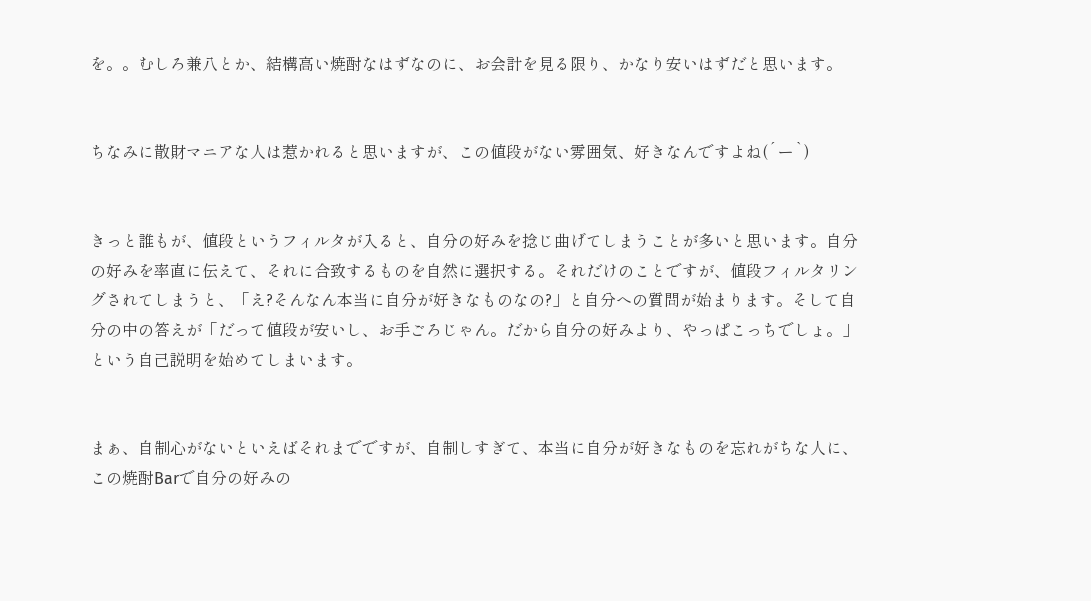を。。むしろ兼八とか、結構高い焼酎なはずなのに、お会計を見る限り、かなり安いはずだと思います。


ちなみに散財マニアな人は惹かれると思いますが、この値段がない雰囲気、好きなんですよね(´ー`)


きっと誰もが、値段というフィルタが入ると、自分の好みを捻じ曲げてしまうことが多いと思います。自分の好みを率直に伝えて、それに合致するものを自然に選択する。それだけのことですが、値段フィルタリングされてしまうと、「え?そんなん本当に自分が好きなものなの?」と自分への質問が始まります。そして自分の中の答えが「だって値段が安いし、お手ごろじゃん。だから自分の好みより、やっぱこっちでしょ。」という自己説明を始めてしまいます。


まぁ、自制心がないといえばそれまでですが、自制しすぎて、本当に自分が好きなものを忘れがちな人に、この焼酎Barで自分の好みの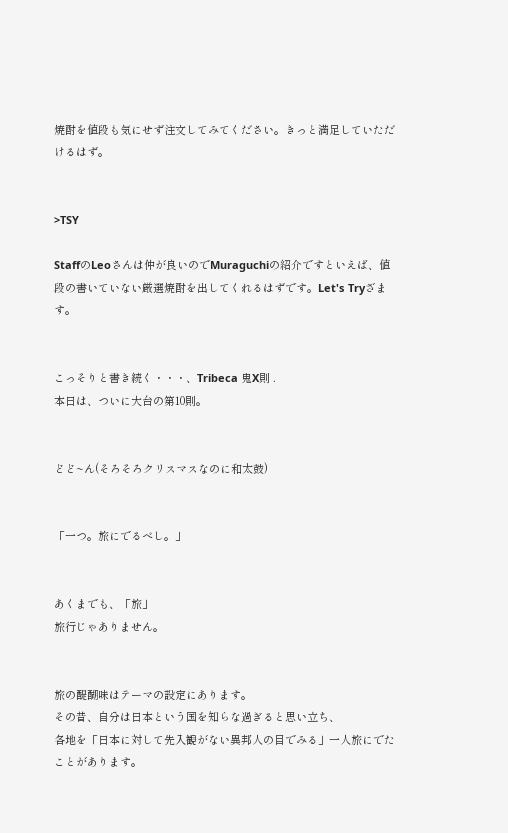焼酎を値段も気にせず注文してみてください。きっと満足していただけるはず。


>TSY

StaffのLeoさんは仲が良いのでMuraguchiの紹介ですといえば、値段の書いていない厳選焼酎を出してくれるはずです。Let's Tryざます。


こっそりと書き続く・・・、Tribeca 鬼X則 .
本日は、ついに大台の第10則。


どど~ん(そろそろクリスマスなのに和太鼓)


「一つ。旅にでるべし。」


あくまでも、「旅」
旅行じゃありません。


旅の醍醐味はテーマの設定にあります。
その昔、自分は日本という国を知らな過ぎると思い立ち、
各地を「日本に対して先入観がない異邦人の目でみる」一人旅にでたことがあります。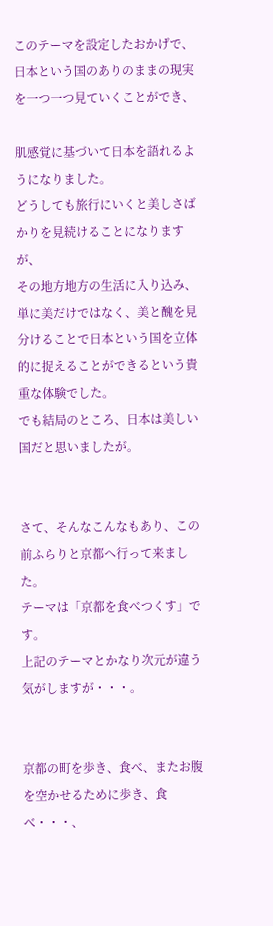このテーマを設定したおかげで、日本という国のありのままの現実を一つ一つ見ていくことができ、

肌感覚に基づいて日本を語れるようになりました。
どうしても旅行にいくと美しさばかりを見続けることになりますが、
その地方地方の生活に入り込み、単に美だけではなく、美と醜を見分けることで日本という国を立体的に捉えることができるという貴重な体験でした。
でも結局のところ、日本は美しい国だと思いましたが。


さて、そんなこんなもあり、この前ふらりと京都へ行って来ました。
テーマは「京都を食べつくす」です。
上記のテーマとかなり次元が違う気がしますが・・・。


京都の町を歩き、食べ、またお腹を空かせるために歩き、食べ・・・、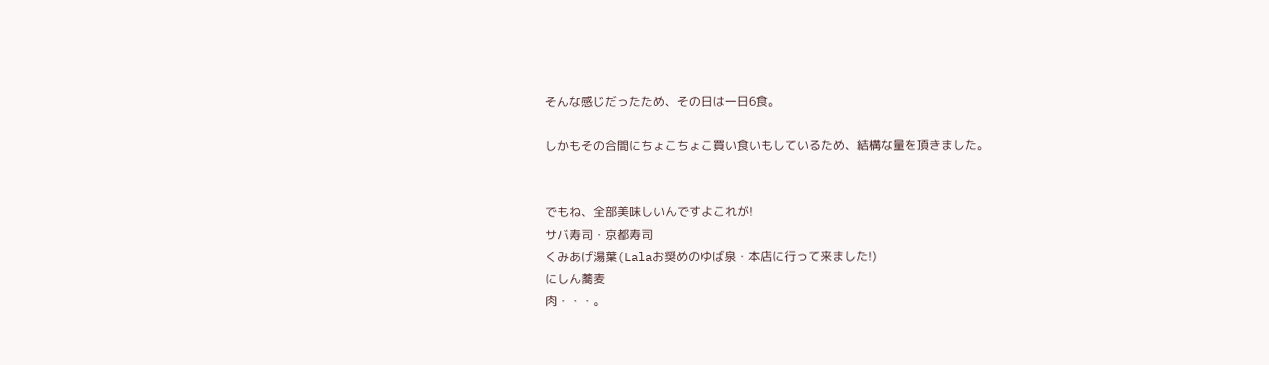そんな感じだったため、その日は一日6食。

しかもその合間にちょこちょこ買い食いもしているため、結構な量を頂きました。


でもね、全部美味しいんですよこれが!
サバ寿司・京都寿司
くみあげ湯葉(Lalaお奨めのゆば泉・本店に行って来ました!)
にしん蕎麦
肉・・・。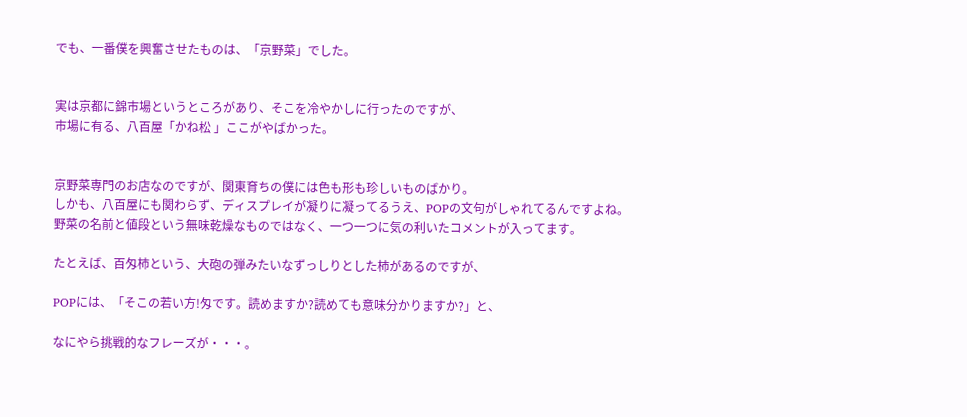でも、一番僕を興奮させたものは、「京野菜」でした。


実は京都に錦市場というところがあり、そこを冷やかしに行ったのですが、
市場に有る、八百屋「かね松 」ここがやばかった。


京野菜専門のお店なのですが、関東育ちの僕には色も形も珍しいものばかり。
しかも、八百屋にも関わらず、ディスプレイが凝りに凝ってるうえ、POPの文句がしゃれてるんですよね。
野菜の名前と値段という無味乾燥なものではなく、一つ一つに気の利いたコメントが入ってます。

たとえば、百匁柿という、大砲の弾みたいなずっしりとした柿があるのですが、

POPには、「そこの若い方!匁です。読めますか?読めても意味分かりますか?」と、

なにやら挑戦的なフレーズが・・・。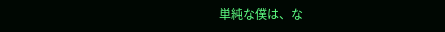単純な僕は、な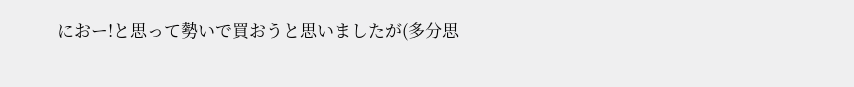におー!と思って勢いで買おうと思いましたが(多分思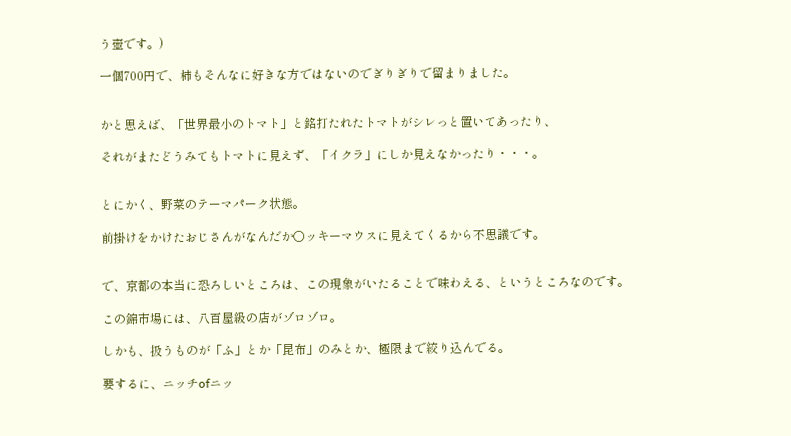う壺です。)

一個700円で、柿もそんなに好きな方ではないのでぎりぎりで留まりました。


かと思えば、「世界最小のトマト」と銘打たれたトマトがシレっと置いてあったり、

それがまたどうみてもトマトに見えず、「イクラ」にしか見えなかったり・・・。


とにかく、野菜のテーマパーク状態。

前掛けをかけたおじさんがなんだか○ッキーマウスに見えてくるから不思議です。


で、京都の本当に恐ろしいところは、この現象がいたることで味わえる、というところなのです。

この錦市場には、八百屋級の店がゾロゾロ。

しかも、扱うものが「ふ」とか「昆布」のみとか、極限まで絞り込んでる。

要するに、ニッチofニッ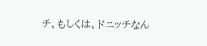チ、もしくは、ドニッチなん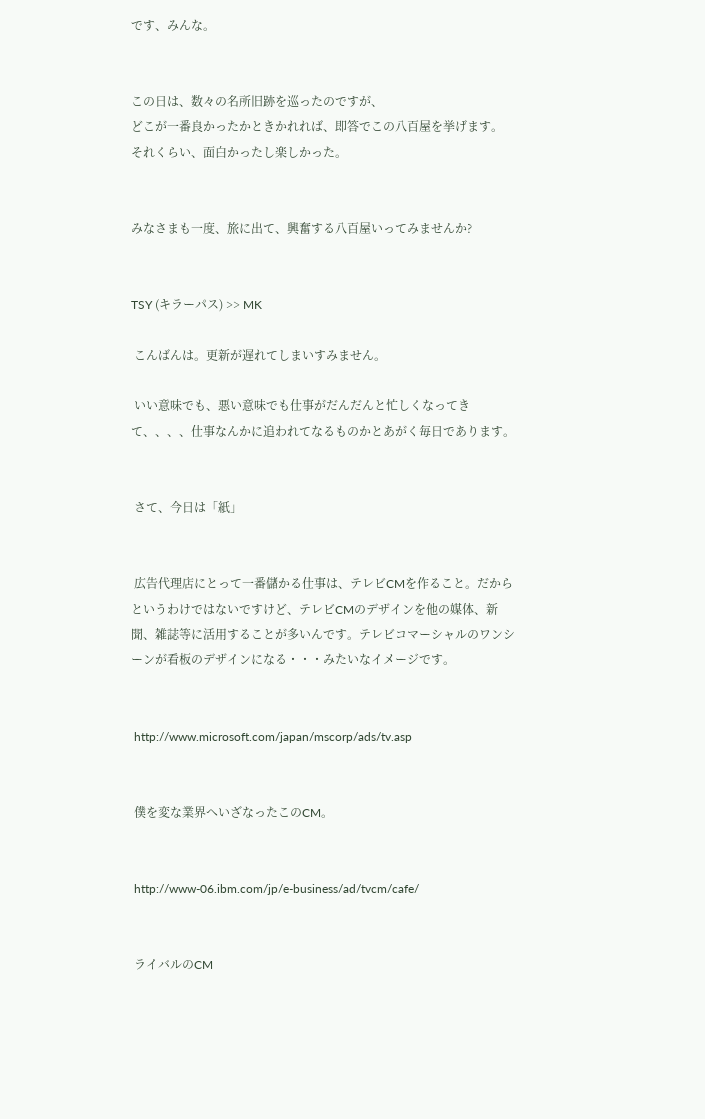です、みんな。


この日は、数々の名所旧跡を巡ったのですが、
どこが一番良かったかときかれれば、即答でこの八百屋を挙げます。
それくらい、面白かったし楽しかった。


みなさまも一度、旅に出て、興奮する八百屋いってみませんか?


TSY (キラーパス) >> MK

 こんばんは。更新が遅れてしまいすみません。

 いい意味でも、悪い意味でも仕事がだんだんと忙しくなってきて、、、、仕事なんかに追われてなるものかとあがく毎日であります。


 さて、今日は「紙」


 広告代理店にとって一番儲かる仕事は、テレビCMを作ること。だからというわけではないですけど、テレビCMのデザインを他の媒体、新聞、雑誌等に活用することが多いんです。テレビコマーシャルのワンシーンが看板のデザインになる・・・みたいなイメージです。


 http://www.microsoft.com/japan/mscorp/ads/tv.asp


 僕を変な業界へいざなったこのCM。


 http://www-06.ibm.com/jp/e-business/ad/tvcm/cafe/


 ライバルのCM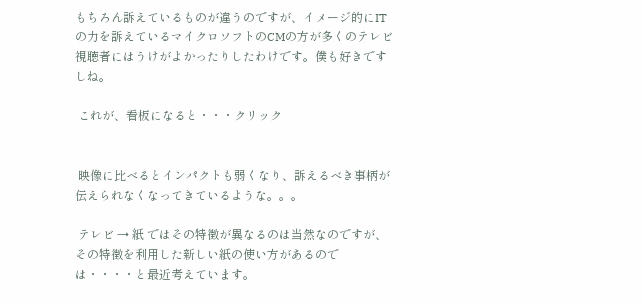もちろん訴えているものが違うのですが、イメージ的にITの力を訴えているマイクロソフトのCMの方が多くのテレビ視聴者にはうけがよかったりしたわけです。僕も好きですしね。

 これが、看板になると・・・クリック


 映像に比べるとインパクトも弱くなり、訴えるべき事柄が伝えられなくなってきているような。。。

 テレビ → 紙 ではその特徴が異なるのは当然なのですが、その特徴を利用した新しい紙の使い方があるのでは・・・・と最近考えています。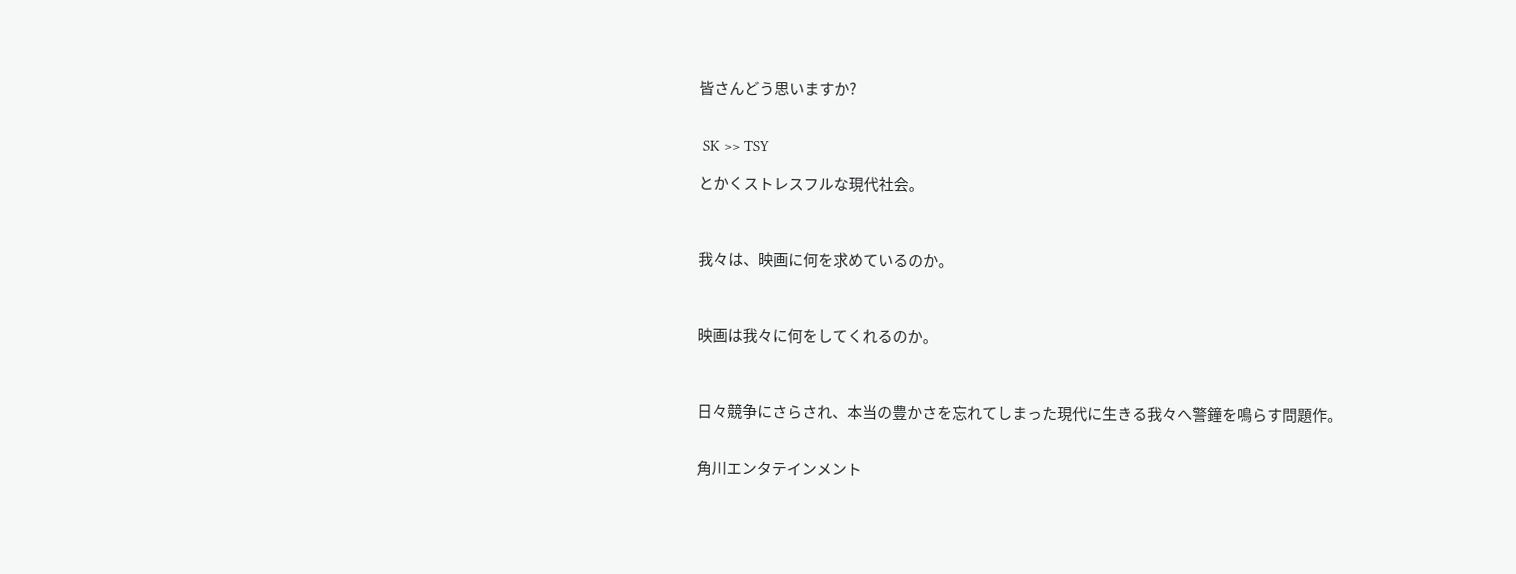皆さんどう思いますか?


 SK >> TSY

とかくストレスフルな現代社会。



我々は、映画に何を求めているのか。



映画は我々に何をしてくれるのか。



日々競争にさらされ、本当の豊かさを忘れてしまった現代に生きる我々へ警鐘を鳴らす問題作。


角川エンタテインメント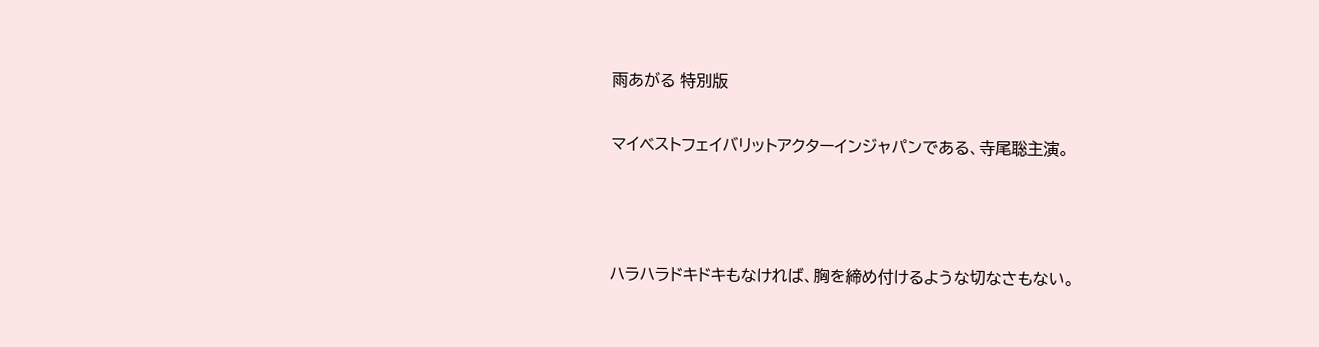雨あがる 特別版

マイベストフェイバリットアクターインジャパンである、寺尾聡主演。



ハラハラドキドキもなければ、胸を締め付けるような切なさもない。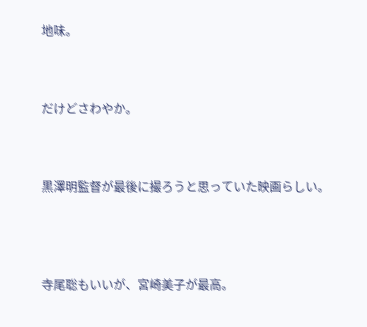地味。



だけどさわやか。



黒澤明監督が最後に撮ろうと思っていた映画らしい。




寺尾聡もいいが、宮崎美子が最高。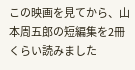この映画を見てから、山本周五郎の短編集を2冊くらい読みました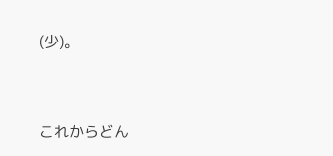(少)。




これからどん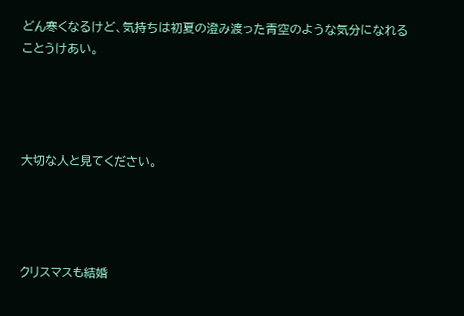どん寒くなるけど、気持ちは初夏の澄み渡った青空のような気分になれることうけあい。




大切な人と見てください。




クリスマスも結婚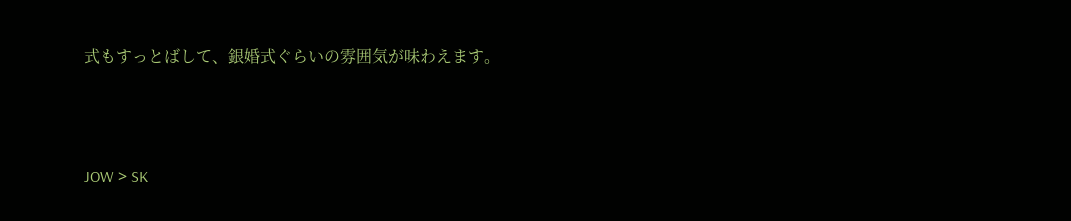式もすっとばして、銀婚式ぐらいの雰囲気が味わえます。



JOW > SK